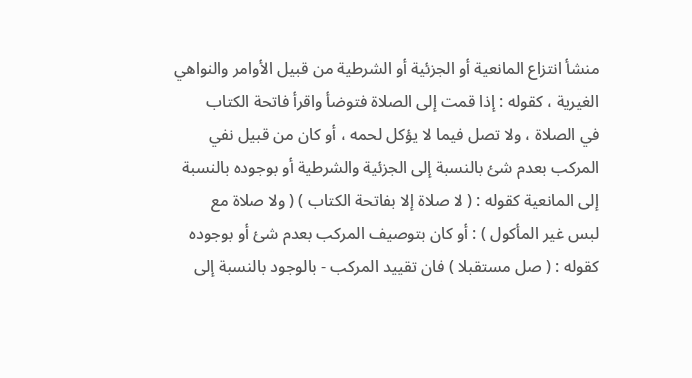منشأ انتزاع المانعية أو الجزئية أو الشرطية من قبيل الأوامر والنواهي
الغيرية ، كقوله : إذا قمت إلى الصلاة فتوضأ واقرأ فاتحة الكتاب
في الصلاة ، ولا تصل فيما لا يؤكل لحمه ، أو كان من قبيل نفي
المركب بعدم شئ بالنسبة إلى الجزئية والشرطية أو بوجوده بالنسبة
إلى المانعية كقوله : ( لا صلاة إلا بفاتحة الكتاب ) ( ولا صلاة مع
لبس غير المأكول ) : أو كان بتوصيف المركب بعدم شئ أو بوجوده
كقوله : ( صل مستقبلا ) فان تقييد المركب - بالوجود بالنسبة إلى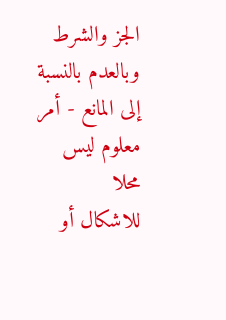الجز والشرط وبالعدم بالنسبة إلى المانع - أمر معلوم ليس محلا
للاشكال أو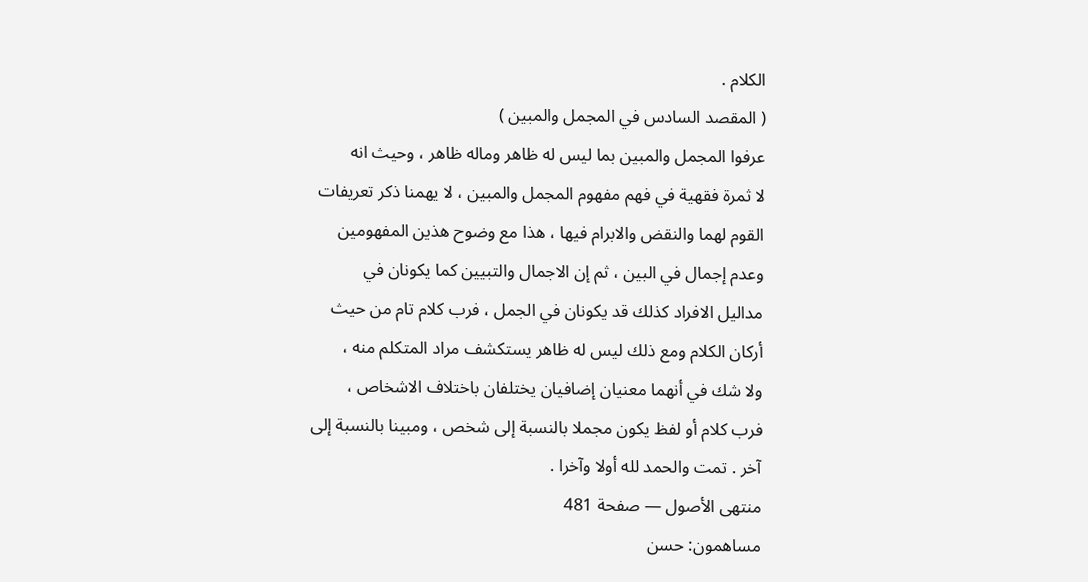الكلام .
( المقصد السادس في المجمل والمبين )
عرفوا المجمل والمبين بما ليس له ظاهر وماله ظاهر ، وحيث انه
لا ثمرة فقهية في فهم مفهوم المجمل والمبين ، لا يهمنا ذكر تعريفات
القوم لهما والنقض والابرام فيها ، هذا مع وضوح هذين المفهومين
وعدم إجمال في البين ، ثم إن الاجمال والتبيين كما يكونان في
مداليل الافراد كذلك قد يكونان في الجمل ، فرب كلام تام من حيث
أركان الكلام ومع ذلك ليس له ظاهر يستكشف مراد المتكلم منه ،
ولا شك في أنهما معنيان إضافيان يختلفان باختلاف الاشخاص ،
فرب كلام أو لفظ يكون مجملا بالنسبة إلى شخص ، ومبينا بالنسبة إلى
آخر . تمت والحمد لله أولا وآخرا .
منتهى الأصول — صفحة 481
مساهمون: حسن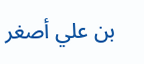بن علي أصغر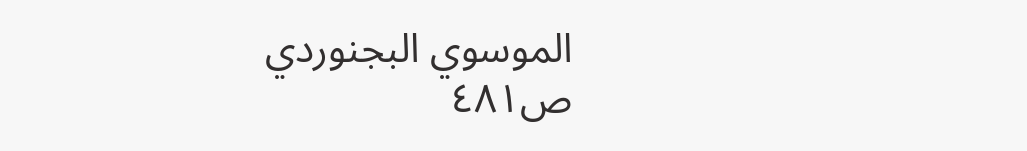الموسوي البجنوردي
ص٤٨١